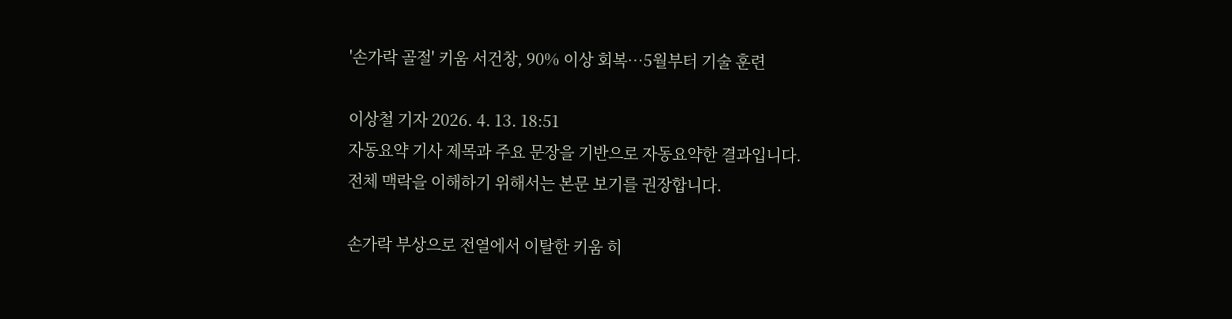'손가락 골절' 키움 서건창, 90% 이상 회복…5월부터 기술 훈련

이상철 기자 2026. 4. 13. 18:51
자동요약 기사 제목과 주요 문장을 기반으로 자동요약한 결과입니다.
전체 맥락을 이해하기 위해서는 본문 보기를 권장합니다.

손가락 부상으로 전열에서 이탈한 키움 히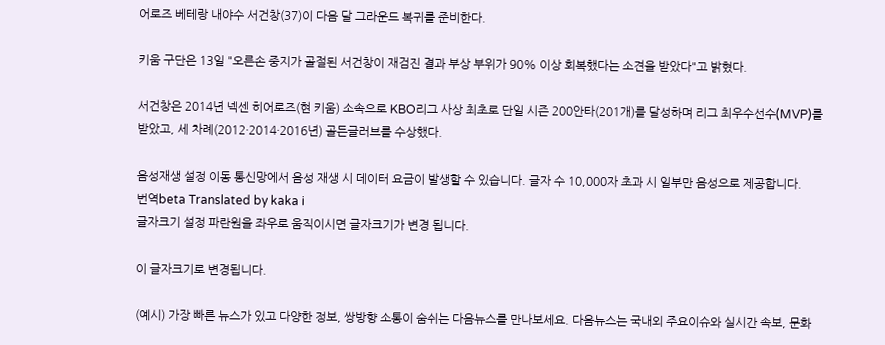어로즈 베테랑 내야수 서건창(37)이 다음 달 그라운드 복귀를 준비한다.

키움 구단은 13일 "오른손 중지가 골절된 서건창이 재검진 결과 부상 부위가 90% 이상 회복했다는 소견을 받았다"고 밝혔다.

서건창은 2014년 넥센 히어로즈(현 키움) 소속으로 KBO리그 사상 최초로 단일 시즌 200안타(201개)를 달성하며 리그 최우수선수(MVP)를 받았고, 세 차례(2012·2014·2016년) 골든글러브를 수상했다.

음성재생 설정 이동 통신망에서 음성 재생 시 데이터 요금이 발생할 수 있습니다. 글자 수 10,000자 초과 시 일부만 음성으로 제공합니다.
번역beta Translated by kaka i
글자크기 설정 파란원을 좌우로 움직이시면 글자크기가 변경 됩니다.

이 글자크기로 변경됩니다.

(예시) 가장 빠른 뉴스가 있고 다양한 정보, 쌍방향 소통이 숨쉬는 다음뉴스를 만나보세요. 다음뉴스는 국내외 주요이슈와 실시간 속보, 문화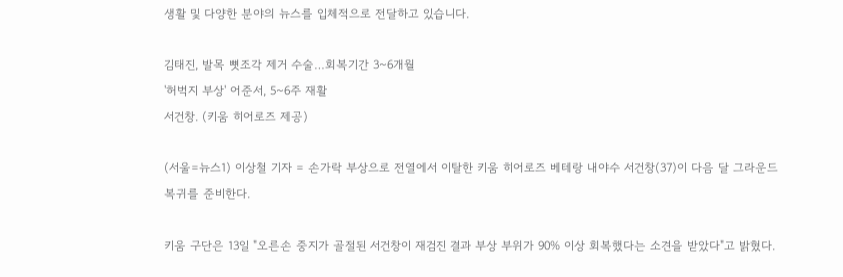생활 및 다양한 분야의 뉴스를 입체적으로 전달하고 있습니다.

김태진, 발목 뼛조각 제거 수술…회복기간 3~6개월
'허벅지 부상' 어준서, 5~6주 재활
서건창. (키움 히어로즈 제공)

(서울=뉴스1) 이상철 기자 = 손가락 부상으로 전열에서 이탈한 키움 히어로즈 베테랑 내야수 서건창(37)이 다음 달 그라운드 복귀를 준비한다.

키움 구단은 13일 "오른손 중지가 골절된 서건창이 재검진 결과 부상 부위가 90% 이상 회복했다는 소견을 받았다"고 밝혔다.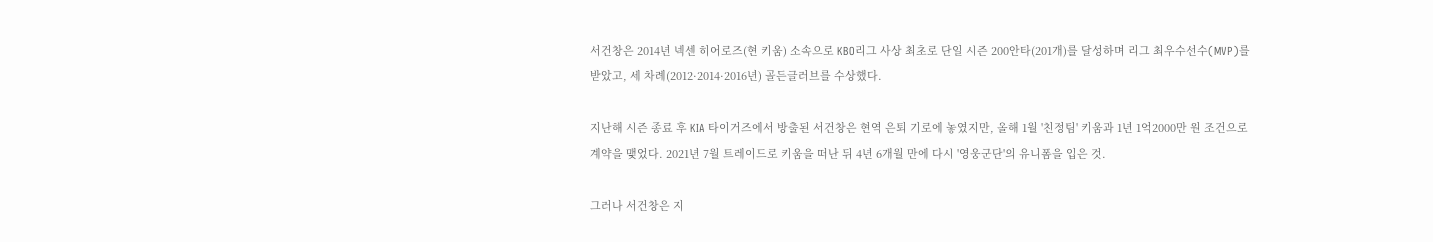서건창은 2014년 넥센 히어로즈(현 키움) 소속으로 KBO리그 사상 최초로 단일 시즌 200안타(201개)를 달성하며 리그 최우수선수(MVP)를 받았고, 세 차례(2012·2014·2016년) 골든글러브를 수상했다.

지난해 시즌 종료 후 KIA 타이거즈에서 방출된 서건창은 현역 은퇴 기로에 놓였지만, 올해 1월 '친정팀' 키움과 1년 1억2000만 원 조건으로 계약을 맺었다. 2021년 7월 트레이드로 키움을 떠난 뒤 4년 6개월 만에 다시 '영웅군단'의 유니폼을 입은 것.

그러나 서건창은 지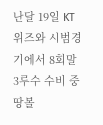난달 19일 KT 위즈와 시범경기에서 8회말 3루수 수비 중 땅볼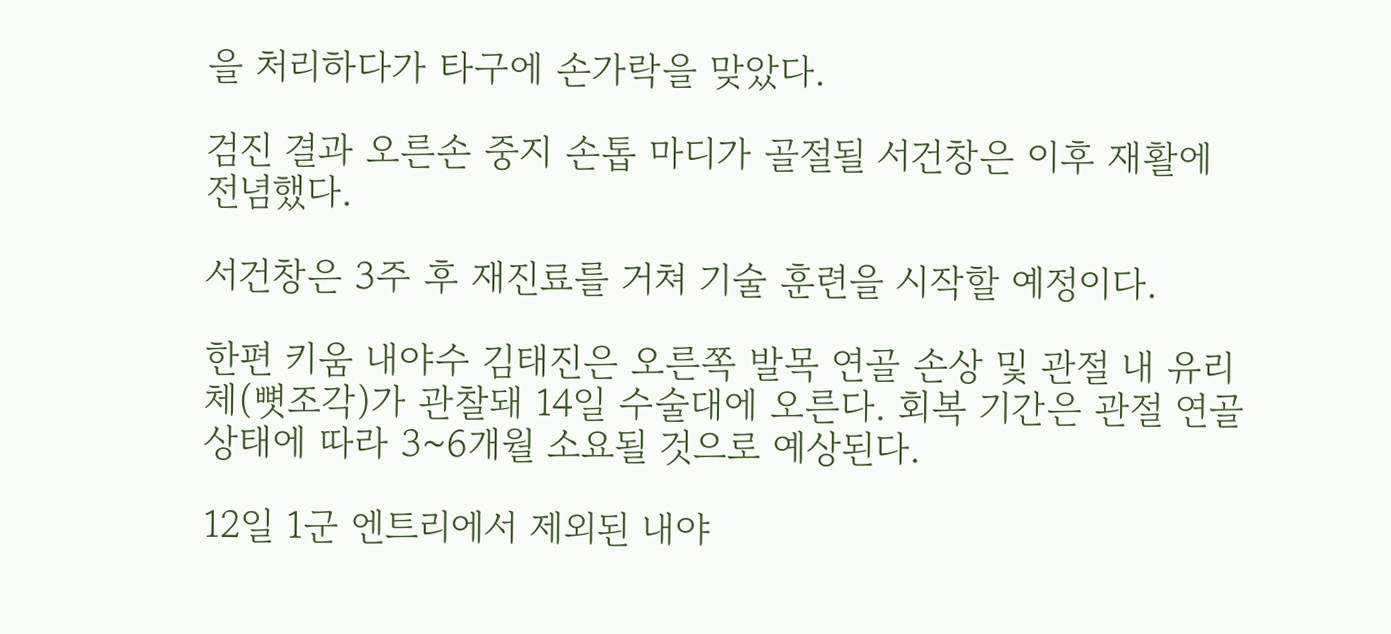을 처리하다가 타구에 손가락을 맞았다.

검진 결과 오른손 중지 손톱 마디가 골절될 서건창은 이후 재활에 전념했다.

서건창은 3주 후 재진료를 거쳐 기술 훈련을 시작할 예정이다.

한편 키움 내야수 김태진은 오른쪽 발목 연골 손상 및 관절 내 유리체(뼛조각)가 관찰돼 14일 수술대에 오른다. 회복 기간은 관절 연골 상태에 따라 3~6개월 소요될 것으로 예상된다.

12일 1군 엔트리에서 제외된 내야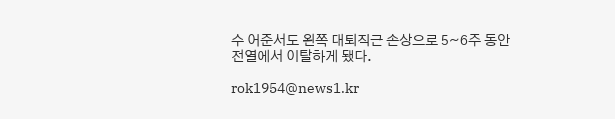수 어준서도 왼쪽 대퇴직근 손상으로 5~6주 동안 전열에서 이탈하게 됐다.

rok1954@news1.kr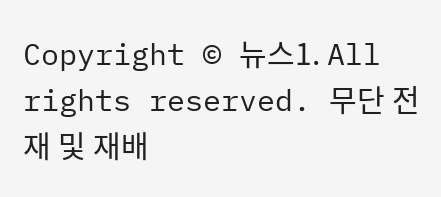Copyright © 뉴스1. All rights reserved. 무단 전재 및 재배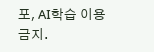포, AI학습 이용 금지.